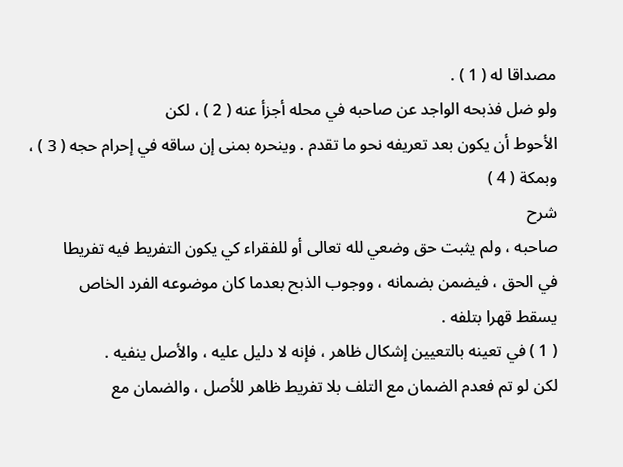مصداقا له ( 1 ) .
ولو ضل فذبحه الواجد عن صاحبه في محله أجزأ عنه ( 2 ) ، لكن
الأحوط أن يكون بعد تعريفه نحو ما تقدم . وينحره بمنى إن ساقه في إحرام حجه ( 3 ) ، وبمكة ( 4 )
شرح
صاحبه ، ولم يثبت حق وضعي لله تعالى أو للفقراء كي يكون التفريط فيه تفريطا
في الحق ، فيضمن بضمانه ، ووجوب الذبح بعدما كان موضوعه الفرد الخاص
يسقط قهرا بتلفه .
( 1 ) في تعينه بالتعيين إشكال ظاهر ، فإنه لا دليل عليه ، والأصل ينفيه .
لكن لو تم فعدم الضمان مع التلف بلا تفريط ظاهر للأصل ، والضمان مع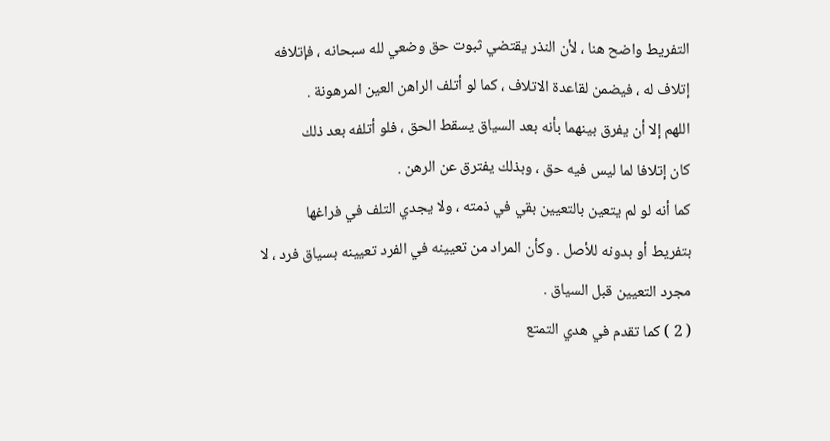التفريط واضح هنا ، لأن النذر يقتضي ثبوت حق وضعي لله سبحانه ، فإتلافه
إتلاف له ، فيضمن لقاعدة الاتلاف ، كما لو أتلف الراهن العين المرهونة .
اللهم إلا أن يفرق بينهما بأنه بعد السياق يسقط الحق ، فلو أتلفه بعد ذلك
كان إتلافا لما ليس فيه حق ، وبذلك يفترق عن الرهن .
كما أنه لو لم يتعين بالتعيين بقي في ذمته ، ولا يجدي التلف في فراغها
بتفريط أو بدونه للأصل . وكأن المراد من تعيينه في الفرد تعيينه بسياق فرد ، لا
مجرد التعيين قبل السياق .
( 2 ) كما تقدم في هدي التمتع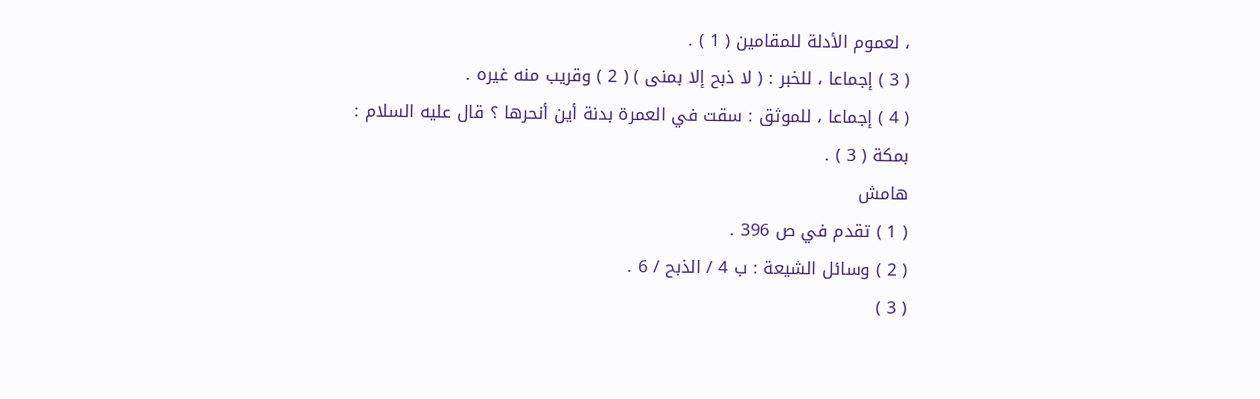، لعموم الأدلة للمقامين ( 1 ) .
( 3 ) إجماعا ، للخبر : ( لا ذبح إلا بمنى ) ( 2 ) وقريب منه غيره .
( 4 ) إجماعا ، للموثق : سقت في العمرة بدنة أين أنحرها ؟ قال عليه السلام :
بمكة ( 3 ) .
هامش
( 1 ) تقدم في ص 396 .
( 2 ) وسائل الشيعة : ب 4 / الذبح / 6 .
( 3 )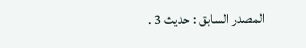المصدر السابق : حديث 3 .